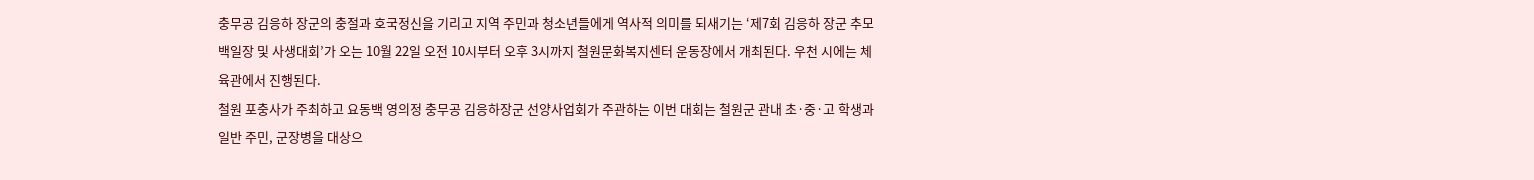충무공 김응하 장군의 충절과 호국정신을 기리고 지역 주민과 청소년들에게 역사적 의미를 되새기는 ‘제7회 김응하 장군 추모 백일장 및 사생대회’가 오는 10월 22일 오전 10시부터 오후 3시까지 철원문화복지센터 운동장에서 개최된다. 우천 시에는 체육관에서 진행된다.
철원 포충사가 주최하고 요동백 영의정 충무공 김응하장군 선양사업회가 주관하는 이번 대회는 철원군 관내 초·중·고 학생과 일반 주민, 군장병을 대상으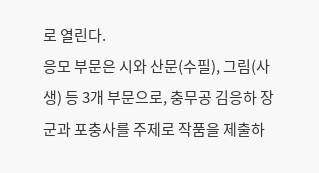로 열린다.
응모 부문은 시와 산문(수필), 그림(사생) 등 3개 부문으로, 충무공 김응하 장군과 포충사를 주제로 작품을 제출하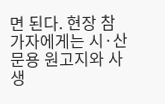면 된다. 현장 참가자에게는 시·산문용 원고지와 사생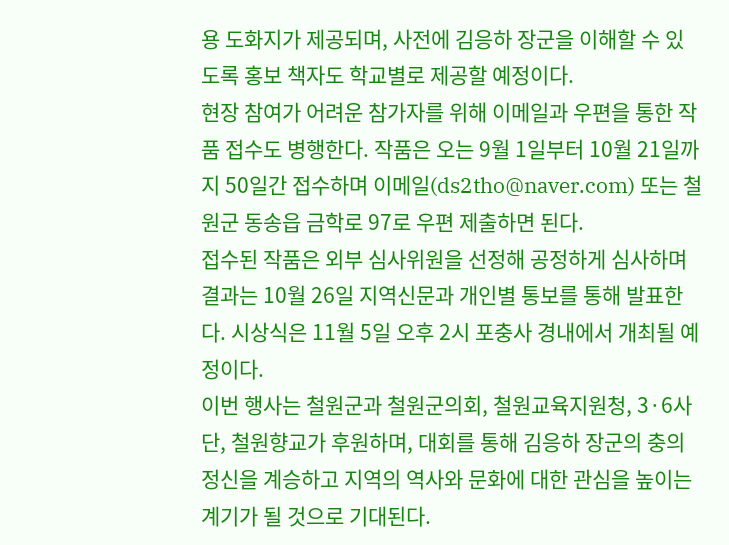용 도화지가 제공되며, 사전에 김응하 장군을 이해할 수 있도록 홍보 책자도 학교별로 제공할 예정이다.
현장 참여가 어려운 참가자를 위해 이메일과 우편을 통한 작품 접수도 병행한다. 작품은 오는 9월 1일부터 10월 21일까지 50일간 접수하며 이메일(ds2tho@naver.com) 또는 철원군 동송읍 금학로 97로 우편 제출하면 된다.
접수된 작품은 외부 심사위원을 선정해 공정하게 심사하며 결과는 10월 26일 지역신문과 개인별 통보를 통해 발표한다. 시상식은 11월 5일 오후 2시 포충사 경내에서 개최될 예정이다.
이번 행사는 철원군과 철원군의회, 철원교육지원청, 3·6사단, 철원향교가 후원하며, 대회를 통해 김응하 장군의 충의정신을 계승하고 지역의 역사와 문화에 대한 관심을 높이는 계기가 될 것으로 기대된다.